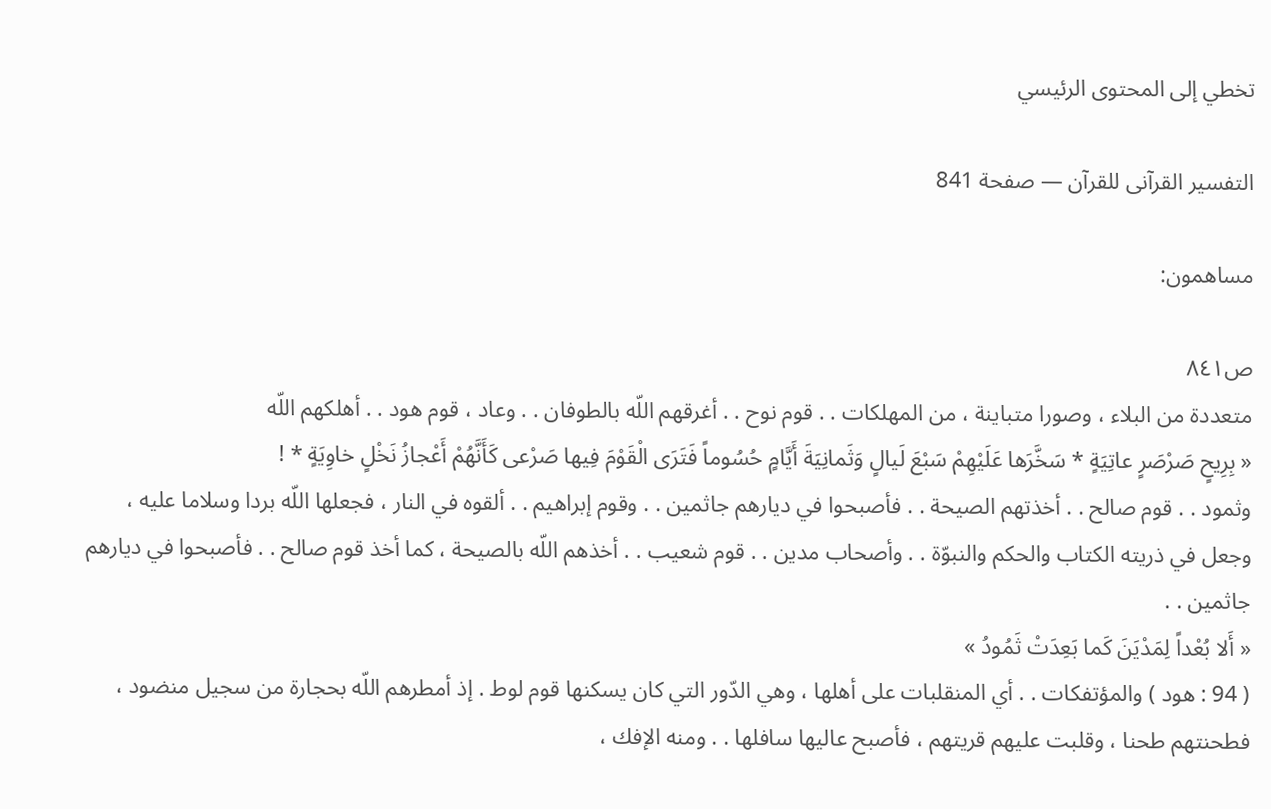تخطي إلى المحتوى الرئيسي

التفسير القرآنى للقرآن — صفحة 841

مساهمون:

ص٨٤١
متعددة من البلاء ، وصورا متباينة ، من المهلكات . . قوم نوح . . أغرقهم اللّه بالطوفان . . وعاد ، قوم هود . . أهلكهم اللّه
« بِرِيحٍ صَرْصَرٍ عاتِيَةٍ * سَخَّرَها عَلَيْهِمْ سَبْعَ لَيالٍ وَثَمانِيَةَ أَيَّامٍ حُسُوماً فَتَرَى الْقَوْمَ فِيها صَرْعى كَأَنَّهُمْ أَعْجازُ نَخْلٍ خاوِيَةٍ * !
وثمود . . قوم صالح . . أخذتهم الصيحة . . فأصبحوا في ديارهم جاثمين . . وقوم إبراهيم . . ألقوه في النار ، فجعلها اللّه بردا وسلاما عليه ، وجعل في ذريته الكتاب والحكم والنبوّة . . وأصحاب مدين . . قوم شعيب . . أخذهم اللّه بالصيحة ، كما أخذ قوم صالح . . فأصبحوا في ديارهم جاثمين . .
« أَلا بُعْداً لِمَدْيَنَ كَما بَعِدَتْ ثَمُودُ »
( 94 : هود ) والمؤتفكات . . أي المنقلبات على أهلها ، وهي الدّور التي كان يسكنها قوم لوط . إذ أمطرهم اللّه بحجارة من سجيل منضود ، فطحنتهم طحنا ، وقلبت عليهم قريتهم ، فأصبح عاليها سافلها . . ومنه الإفك ،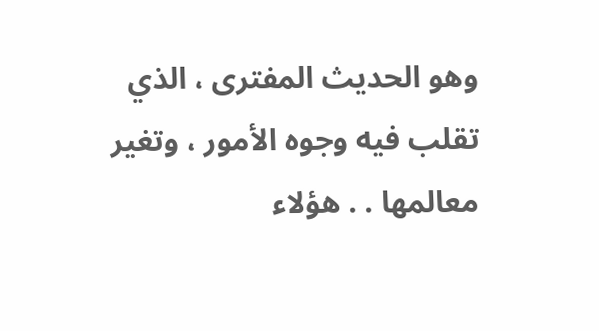وهو الحديث المفترى ، الذي تقلب فيه وجوه الأمور ، وتغير معالمها . . هؤلاء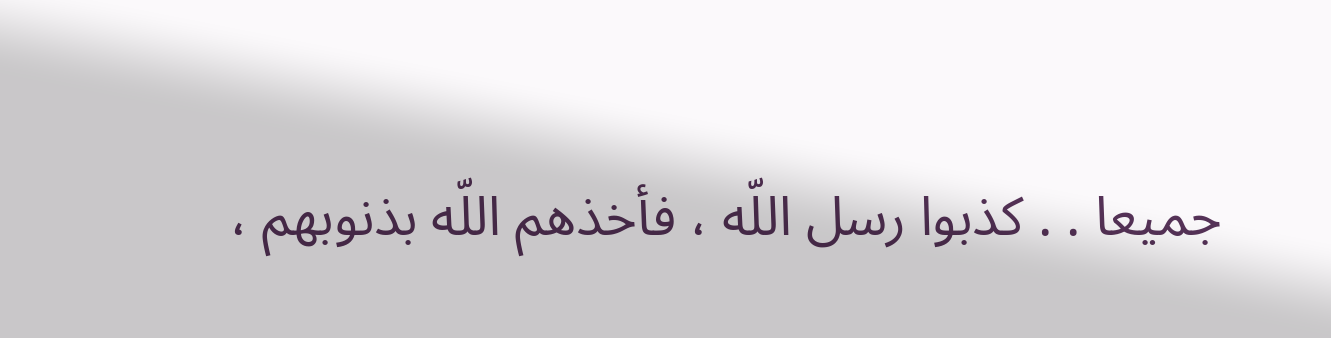جميعا . . كذبوا رسل اللّه ، فأخذهم اللّه بذنوبهم ،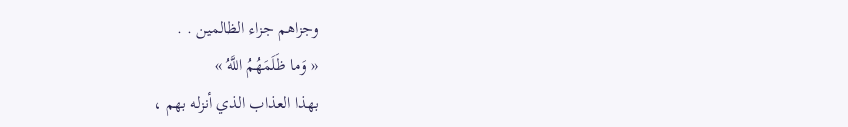وجزاهم جزاء الظالمين . .
« وَما ظَلَمَهُمُ اللَّهُ »
بهذا العذاب الذي أنزله بهم ،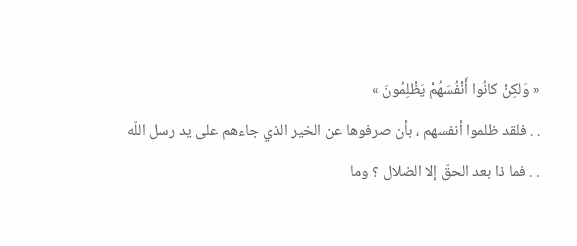« وَلكِنْ كانُوا أَنْفُسَهُمْ يَظْلِمُونَ »
. . فلقد ظلموا أنفسهم ، بأن صرفوها عن الخير الذي جاءهم على يد رسل اللّه . . فما ذا بعد الحقّ إلا الضلال ؟ وما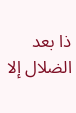ذا بعد الضلال إلا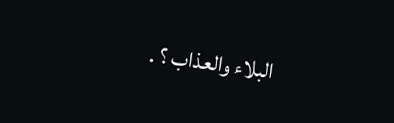البلاء والعذاب ؟ .